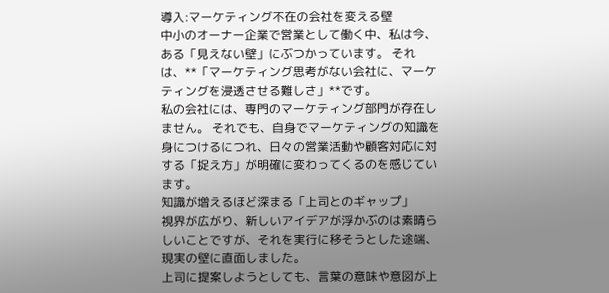導入:マーケティング不在の会社を変える壁
中小のオーナー企業で営業として働く中、私は今、ある「見えない壁」にぶつかっています。 それは、**「マーケティング思考がない会社に、マーケティングを浸透させる難しさ」**です。
私の会社には、専門のマーケティング部門が存在しません。 それでも、自身でマーケティングの知識を身につけるにつれ、日々の営業活動や顧客対応に対する「捉え方」が明確に変わってくるのを感じています。
知識が増えるほど深まる「上司とのギャップ」
視界が広がり、新しいアイデアが浮かぶのは素晴らしいことですが、それを実行に移そうとした途端、現実の壁に直面しました。
上司に提案しようとしても、言葉の意味や意図が上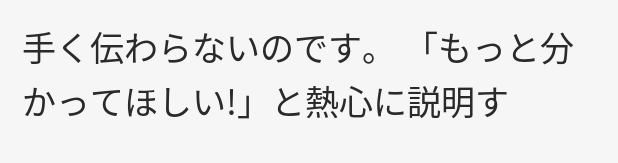手く伝わらないのです。 「もっと分かってほしい!」と熱心に説明す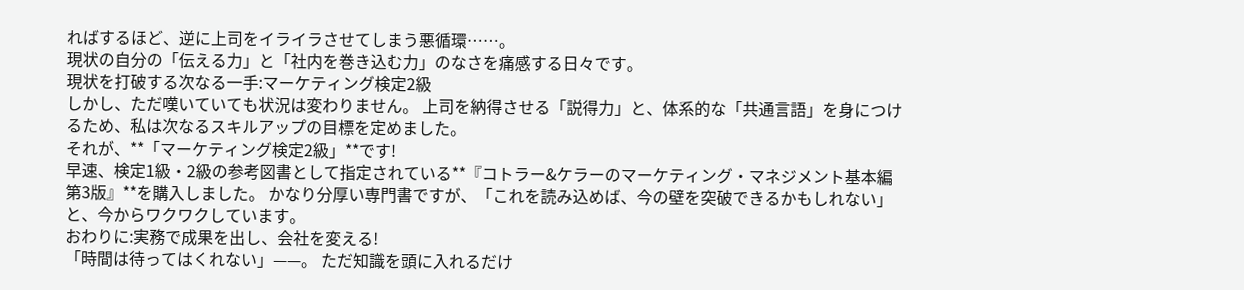ればするほど、逆に上司をイライラさせてしまう悪循環……。
現状の自分の「伝える力」と「社内を巻き込む力」のなさを痛感する日々です。
現状を打破する次なる一手:マーケティング検定2級
しかし、ただ嘆いていても状況は変わりません。 上司を納得させる「説得力」と、体系的な「共通言語」を身につけるため、私は次なるスキルアップの目標を定めました。
それが、**「マーケティング検定2級」**です!
早速、検定1級・2級の参考図書として指定されている**『コトラー&ケラーのマーケティング・マネジメント基本編 第3版』**を購入しました。 かなり分厚い専門書ですが、「これを読み込めば、今の壁を突破できるかもしれない」と、今からワクワクしています。
おわりに:実務で成果を出し、会社を変える!
「時間は待ってはくれない」——。 ただ知識を頭に入れるだけ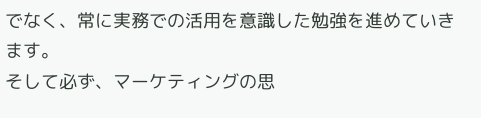でなく、常に実務での活用を意識した勉強を進めていきます。
そして必ず、マーケティングの思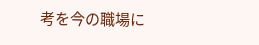考を今の職場に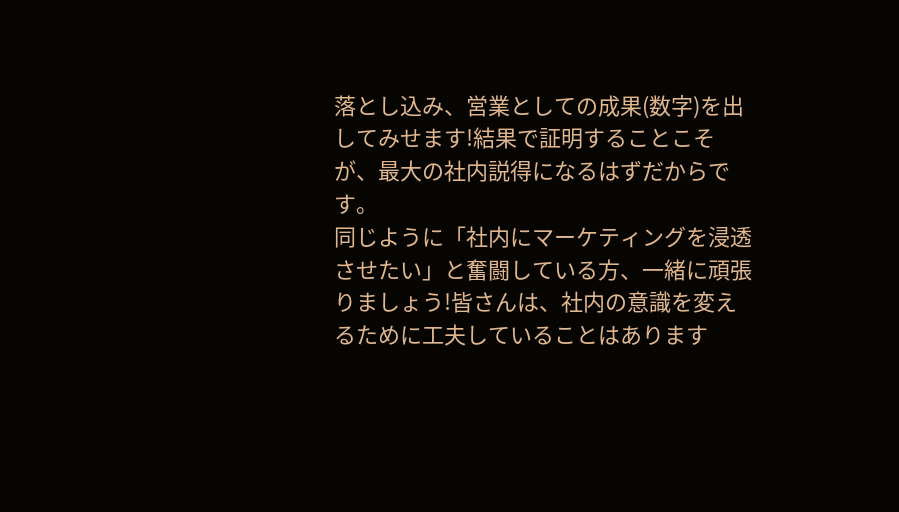落とし込み、営業としての成果(数字)を出してみせます!結果で証明することこそが、最大の社内説得になるはずだからです。
同じように「社内にマーケティングを浸透させたい」と奮闘している方、一緒に頑張りましょう!皆さんは、社内の意識を変えるために工夫していることはあります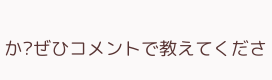か?ぜひコメントで教えてくださ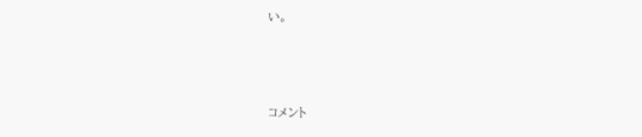い。



コメント